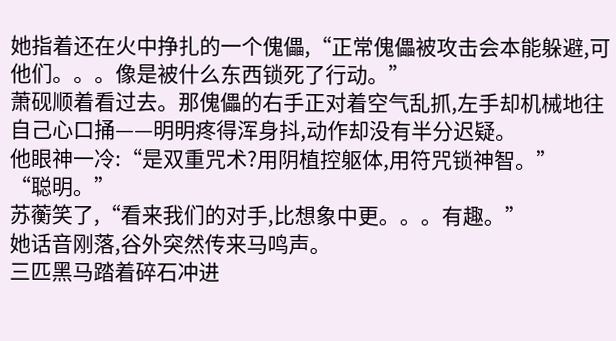她指着还在火中挣扎的一个傀儡,“正常傀儡被攻击会本能躲避,可他们。。。像是被什么东西锁死了行动。”
萧砚顺着看过去。那傀儡的右手正对着空气乱抓,左手却机械地往自己心口捅——明明疼得浑身抖,动作却没有半分迟疑。
他眼神一冷:“是双重咒术?用阴植控躯体,用符咒锁神智。”
“聪明。”
苏蘅笑了,“看来我们的对手,比想象中更。。。有趣。”
她话音刚落,谷外突然传来马鸣声。
三匹黑马踏着碎石冲进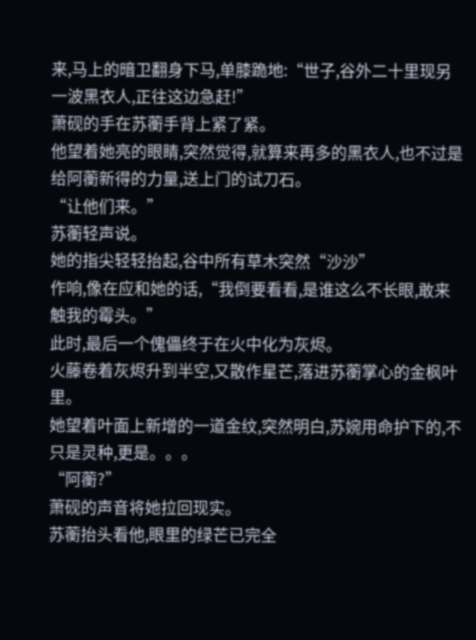来,马上的暗卫翻身下马,单膝跪地:“世子,谷外二十里现另一波黑衣人,正往这边急赶!”
萧砚的手在苏蘅手背上紧了紧。
他望着她亮的眼睛,突然觉得,就算来再多的黑衣人,也不过是给阿蘅新得的力量,送上门的试刀石。
“让他们来。”
苏蘅轻声说。
她的指尖轻轻抬起,谷中所有草木突然“沙沙”
作响,像在应和她的话,“我倒要看看,是谁这么不长眼,敢来触我的霉头。”
此时,最后一个傀儡终于在火中化为灰烬。
火藤卷着灰烬升到半空,又散作星芒,落进苏蘅掌心的金枫叶里。
她望着叶面上新增的一道金纹,突然明白,苏婉用命护下的,不只是灵种,更是。。。
“阿蘅?”
萧砚的声音将她拉回现实。
苏蘅抬头看他,眼里的绿芒已完全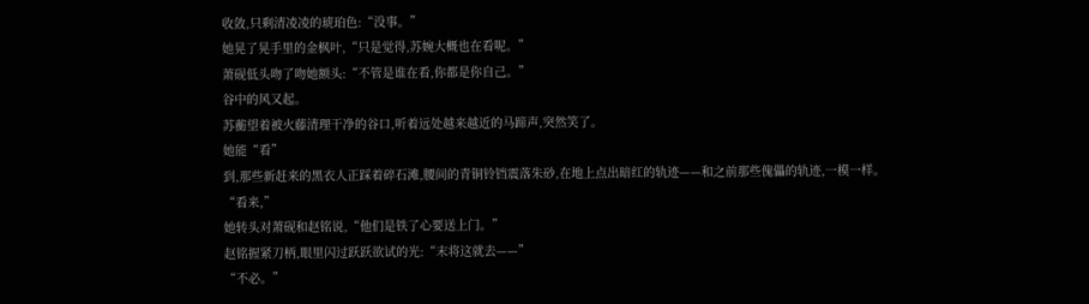收敛,只剩清凌凌的琥珀色:“没事。”
她晃了晃手里的金枫叶,“只是觉得,苏婉大概也在看呢。”
萧砚低头吻了吻她额头:“不管是谁在看,你都是你自己。”
谷中的风又起。
苏蘅望着被火藤清理干净的谷口,听着远处越来越近的马蹄声,突然笑了。
她能“看”
到,那些新赶来的黑衣人正踩着碎石滩,腰间的青铜铃铛震落朱砂,在地上点出暗红的轨迹——和之前那些傀儡的轨迹,一模一样。
“看来,”
她转头对萧砚和赵铭说,“他们是铁了心要送上门。”
赵铭握紧刀柄,眼里闪过跃跃欲试的光:“末将这就去——”
“不必。”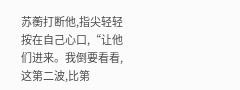苏蘅打断他,指尖轻轻按在自己心口,“让他们进来。我倒要看看,这第二波,比第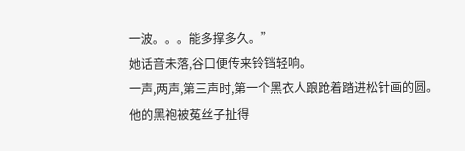一波。。。能多撑多久。”
她话音未落,谷口便传来铃铛轻响。
一声,两声,第三声时,第一个黑衣人踉跄着踏进松针画的圆。
他的黑袍被菟丝子扯得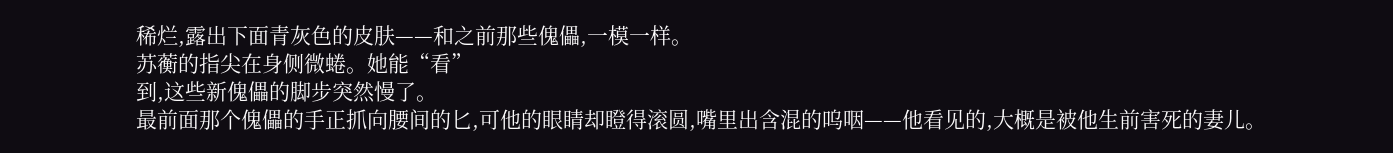稀烂,露出下面青灰色的皮肤——和之前那些傀儡,一模一样。
苏蘅的指尖在身侧微蜷。她能“看”
到,这些新傀儡的脚步突然慢了。
最前面那个傀儡的手正抓向腰间的匕,可他的眼睛却瞪得滚圆,嘴里出含混的呜咽——他看见的,大概是被他生前害死的妻儿。